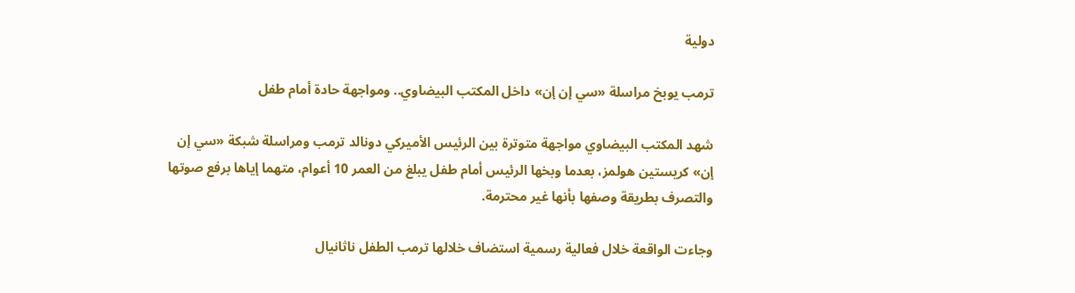دولية

ترمب يوبخ مراسلة «سي إن إن» داخل المكتب البيضاوي.. ومواجهة حادة أمام طفل

شهد المكتب البيضاوي مواجهة متوترة بين الرئيس الأميركي دونالد ترمب ومراسلة شبكة «سي إن إن» كريستين هولمز، بعدما وبخها الرئيس أمام طفل يبلغ من العمر 10 أعوام، متهما إياها برفع صوتها والتصرف بطريقة وصفها بأنها غير محترمة.

وجاءت الواقعة خلال فعالية رسمية استضاف خلالها ترمب الطفل ناثانيال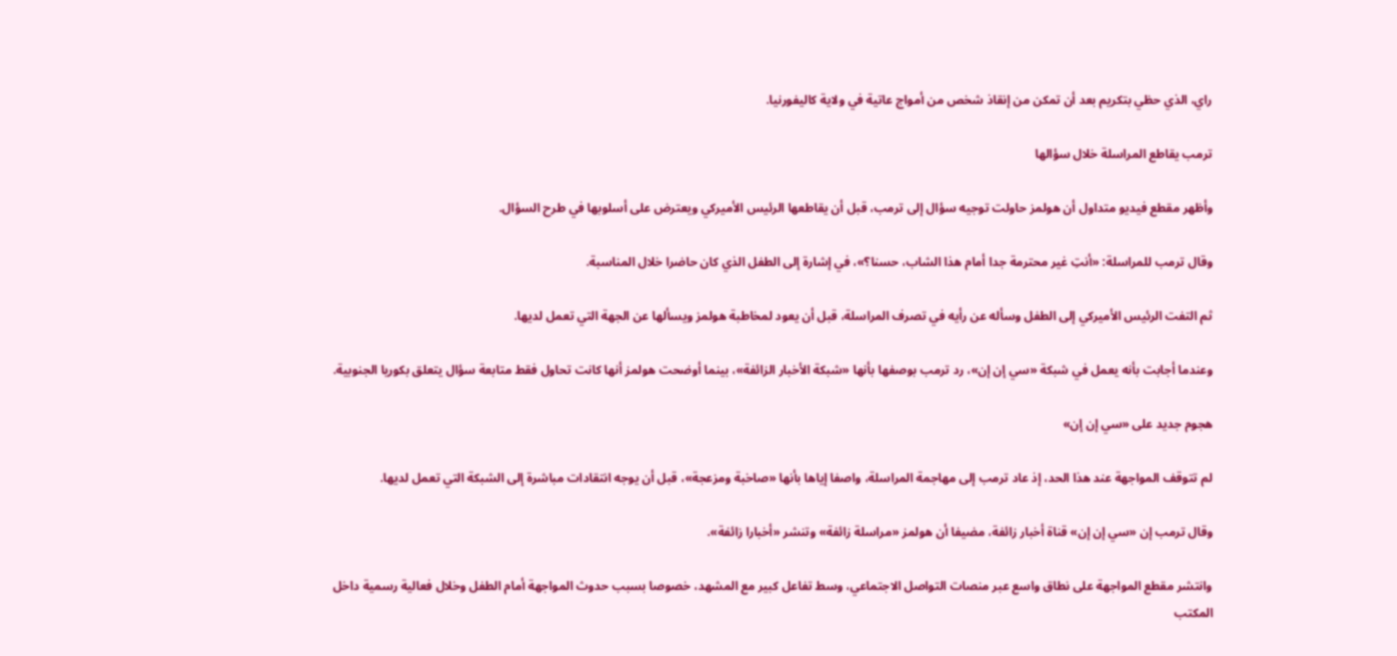راي، الذي حظي بتكريم بعد أن تمكن من إنقاذ شخص من أمواج عاتية في ولاية كاليفورنيا.

ترمب يقاطع المراسلة خلال سؤالها

وأظهر مقطع فيديو متداول أن هولمز حاولت توجيه سؤال إلى ترمب، قبل أن يقاطعها الرئيس الأميركي ويعترض على أسلوبها في طرح السؤال.

وقال ترمب للمراسلة: «أنتِ غير محترمة جدا أمام هذا الشاب، حسنا؟»، في إشارة إلى الطفل الذي كان حاضرا خلال المناسبة.

ثم التفت الرئيس الأميركي إلى الطفل وسأله عن رأيه في تصرف المراسلة، قبل أن يعود لمخاطبة هولمز ويسألها عن الجهة التي تعمل لديها.

وعندما أجابت بأنه يعمل في شبكة «سي إن إن»، رد ترمب بوصفها بأنها «شبكة الأخبار الزائفة»، بينما أوضحت هولمز أنها كانت تحاول فقط متابعة سؤال يتعلق بكوريا الجنوبية.

هجوم جديد على «سي إن إن»

لم تتوقف المواجهة عند هذا الحد، إذ عاد ترمب إلى مهاجمة المراسلة، واصفا إياها بأنها «صاخبة ومزعجة»، قبل أن يوجه انتقادات مباشرة إلى الشبكة التي تعمل لديها.

وقال ترمب إن «سي إن إن» قناة أخبار زائفة، مضيفا أن هولمز «مراسلة زائفة» وتنشر «أخبارا زائفة».

وانتشر مقطع المواجهة على نطاق واسع عبر منصات التواصل الاجتماعي، وسط تفاعل كبير مع المشهد، خصوصا بسبب حدوث المواجهة أمام الطفل وخلال فعالية رسمية داخل المكتب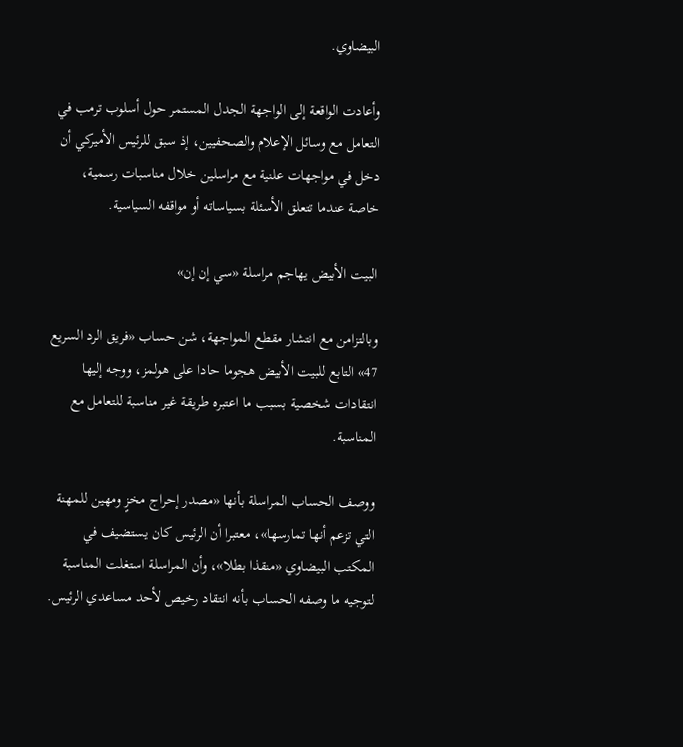البيضاوي.

وأعادت الواقعة إلى الواجهة الجدل المستمر حول أسلوب ترمب في التعامل مع وسائل الإعلام والصحفيين، إذ سبق للرئيس الأميركي أن دخل في مواجهات علنية مع مراسلين خلال مناسبات رسمية، خاصة عندما تتعلق الأسئلة بسياساته أو مواقفه السياسية.

البيت الأبيض يهاجم مراسلة «سي إن إن»

وبالتزامن مع انتشار مقطع المواجهة، شن حساب «فريق الرد السريع 47» التابع للبيت الأبيض هجوما حادا على هولمز، ووجه إليها انتقادات شخصية بسبب ما اعتبره طريقة غير مناسبة للتعامل مع المناسبة.

ووصف الحساب المراسلة بأنها «مصدر إحراج مخزٍ ومهين للمهنة التي تزعم أنها تمارسها»، معتبرا أن الرئيس كان يستضيف في المكتب البيضاوي «منقذا بطلا»، وأن المراسلة استغلت المناسبة لتوجيه ما وصفه الحساب بأنه انتقاد رخيص لأحد مساعدي الرئيس.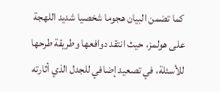كما تضمن البيان هجوما شخصيا شديد اللهجة على هولمز، حيث انتقد دوافعها وطريقة طرحها للأسئلة، في تصعيد إضافي للجدل الذي أثارته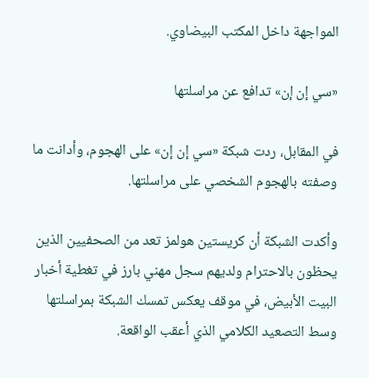المواجهة داخل المكتب البيضاوي.

«سي إن إن» تدافع عن مراسلتها

في المقابل، ردت شبكة «سي إن إن» على الهجوم، وأدانت ما وصفته بالهجوم الشخصي على مراسلتها.

وأكدت الشبكة أن كريستين هولمز تعد من الصحفيين الذين يحظون بالاحترام ولديهم سجل مهني بارز في تغطية أخبار البيت الأبيض، في موقف يعكس تمسك الشبكة بمراسلتها وسط التصعيد الكلامي الذي أعقب الواقعة.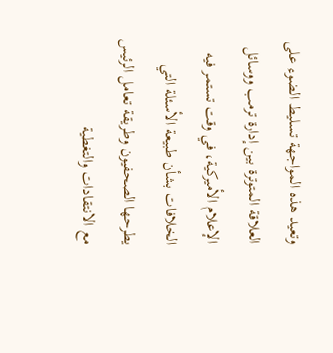وتعيد هذه المواجهة تسليط الضوء على العلاقة المتوترة بين إدارة ترمب ووسائل الإعلام الأميركية، في وقت تستمر فيه الخلافات بشأن طبيعة الأسئلة التي يطرحها الصحفيون وطريقة تعامل الرئيس مع الانتقادات والتغطية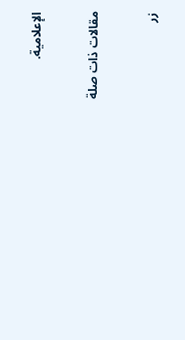الإعلامية.

مقالات ذات صلة

زر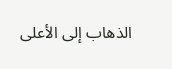الذهاب إلى الأعلى